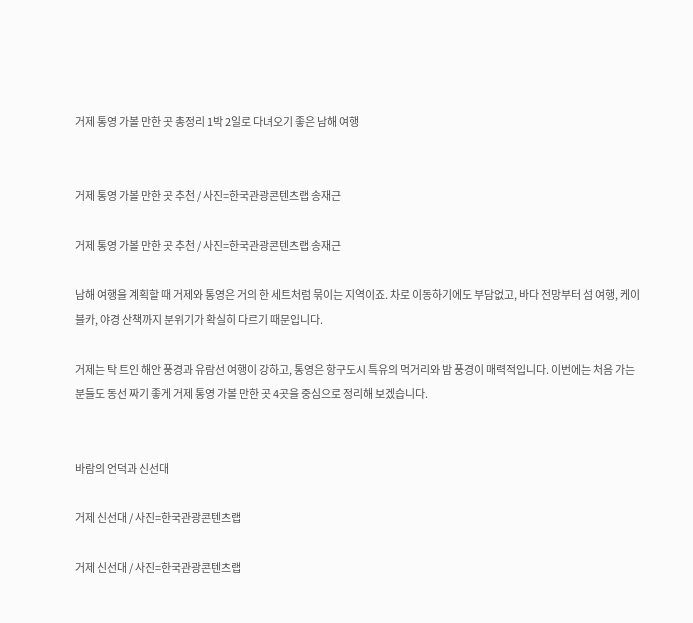거제 통영 가볼 만한 곳 총정리 1박 2일로 다녀오기 좋은 남해 여행


거제 통영 가볼 만한 곳 추천 / 사진=한국관광콘텐츠랩 송재근

거제 통영 가볼 만한 곳 추천 / 사진=한국관광콘텐츠랩 송재근

남해 여행을 계획할 때 거제와 통영은 거의 한 세트처럼 묶이는 지역이죠. 차로 이동하기에도 부담없고, 바다 전망부터 섬 여행, 케이블카, 야경 산책까지 분위기가 확실히 다르기 때문입니다.

거제는 탁 트인 해안 풍경과 유람선 여행이 강하고, 통영은 항구도시 특유의 먹거리와 밤 풍경이 매력적입니다. 이번에는 처음 가는 분들도 동선 짜기 좋게 거제 통영 가볼 만한 곳 4곳을 중심으로 정리해 보겠습니다.


바람의 언덕과 신선대

거제 신선대 / 사진=한국관광콘텐츠랩

거제 신선대 / 사진=한국관광콘텐츠랩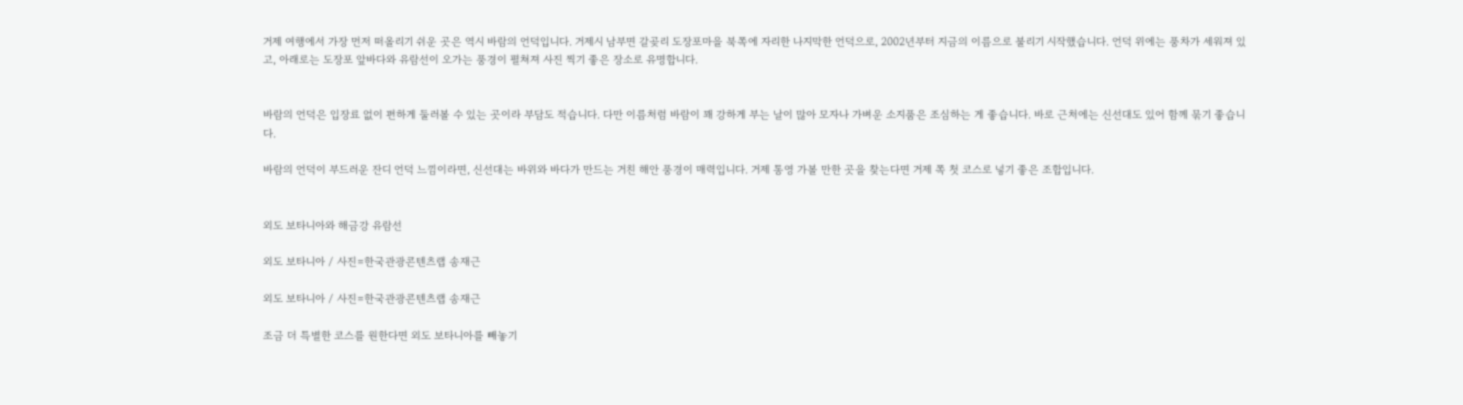거제 여행에서 가장 먼저 떠올리기 쉬운 곳은 역시 바람의 언덕입니다. 거제시 남부면 갈곶리 도장포마을 북쪽에 자리한 나지막한 언덕으로, 2002년부터 지금의 이름으로 불리기 시작했습니다. 언덕 위에는 풍차가 세워져 있고, 아래로는 도장포 앞바다와 유람선이 오가는 풍경이 펼쳐져 사진 찍기 좋은 장소로 유명합니다.


바람의 언덕은 입장료 없이 편하게 둘러볼 수 있는 곳이라 부담도 적습니다. 다만 이름처럼 바람이 꽤 강하게 부는 날이 많아 모자나 가벼운 소지품은 조심하는 게 좋습니다. 바로 근처에는 신선대도 있어 함께 묶기 좋습니다.

바람의 언덕이 부드러운 잔디 언덕 느낌이라면, 신선대는 바위와 바다가 만드는 거친 해안 풍경이 매력입니다. 거제 통영 가볼 만한 곳을 찾는다면 거제 쪽 첫 코스로 넣기 좋은 조합입니다.


외도 보타니아와 해금강 유람선

외도 보타니아 / 사진=한국관광콘텐츠랩 송재근

외도 보타니아 / 사진=한국관광콘텐츠랩 송재근

조금 더 특별한 코스를 원한다면 외도 보타니아를 빼놓기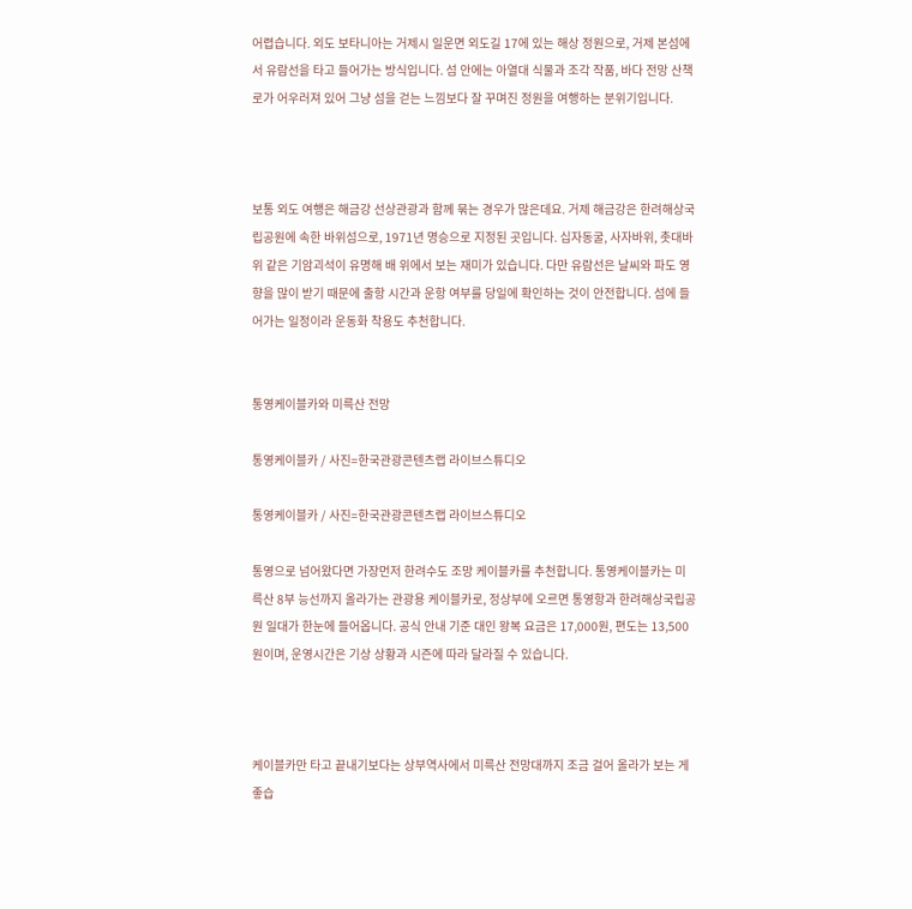어렵습니다. 외도 보타니아는 거제시 일운면 외도길 17에 있는 해상 정원으로, 거제 본섬에서 유람선을 타고 들어가는 방식입니다. 섬 안에는 아열대 식물과 조각 작품, 바다 전망 산책로가 어우러져 있어 그냥 섬을 걷는 느낌보다 잘 꾸며진 정원을 여행하는 분위기입니다.



보통 외도 여행은 해금강 선상관광과 함께 묶는 경우가 많은데요. 거제 해금강은 한려해상국립공원에 속한 바위섬으로, 1971년 명승으로 지정된 곳입니다. 십자동굴, 사자바위, 촛대바위 같은 기암괴석이 유명해 배 위에서 보는 재미가 있습니다. 다만 유람선은 날씨와 파도 영향을 많이 받기 때문에 출항 시간과 운항 여부를 당일에 확인하는 것이 안전합니다. 섬에 들어가는 일정이라 운동화 착용도 추천합니다.


통영케이블카와 미륵산 전망

통영케이블카 / 사진=한국관광콘텐츠랩 라이브스튜디오

통영케이블카 / 사진=한국관광콘텐츠랩 라이브스튜디오

통영으로 넘어왔다면 가장먼저 한려수도 조망 케이블카를 추천합니다. 통영케이블카는 미륵산 8부 능선까지 올라가는 관광용 케이블카로, 정상부에 오르면 통영항과 한려해상국립공원 일대가 한눈에 들어옵니다. 공식 안내 기준 대인 왕복 요금은 17,000원, 편도는 13,500원이며, 운영시간은 기상 상황과 시즌에 따라 달라질 수 있습니다.



케이블카만 타고 끝내기보다는 상부역사에서 미륵산 전망대까지 조금 걸어 올라가 보는 게 좋습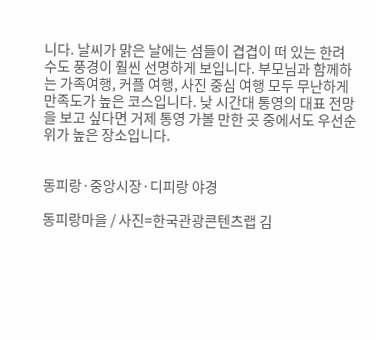니다. 날씨가 맑은 날에는 섬들이 겹겹이 떠 있는 한려수도 풍경이 훨씬 선명하게 보입니다. 부모님과 함께하는 가족여행, 커플 여행, 사진 중심 여행 모두 무난하게 만족도가 높은 코스입니다. 낮 시간대 통영의 대표 전망을 보고 싶다면 거제 통영 가볼 만한 곳 중에서도 우선순위가 높은 장소입니다.


동피랑·중앙시장·디피랑 야경

동피랑마을 / 사진=한국관광콘텐츠랩 김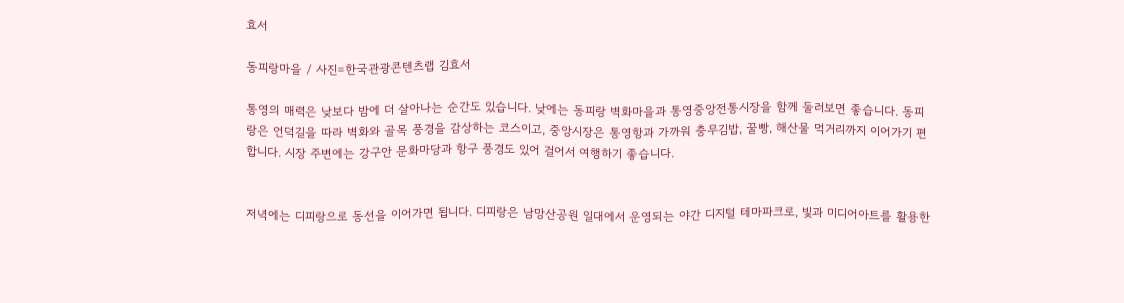효서

동피랑마을 / 사진=한국관광콘텐츠랩 김효서

통영의 매력은 낮보다 밤에 더 살아나는 순간도 있습니다. 낮에는 동피랑 벽화마을과 통영중앙전통시장을 함께 둘러보면 좋습니다. 동피랑은 언덕길을 따라 벽화와 골목 풍경을 감상하는 코스이고, 중앙시장은 통영항과 가까워 충무김밥, 꿀빵, 해산물 먹거리까지 이어가기 편합니다. 시장 주변에는 강구안 문화마당과 항구 풍경도 있어 걸어서 여행하기 좋습니다.


저녁에는 디피랑으로 동선을 이어가면 됩니다. 디피랑은 남망산공원 일대에서 운영되는 야간 디지털 테마파크로, 빛과 미디어아트를 활용한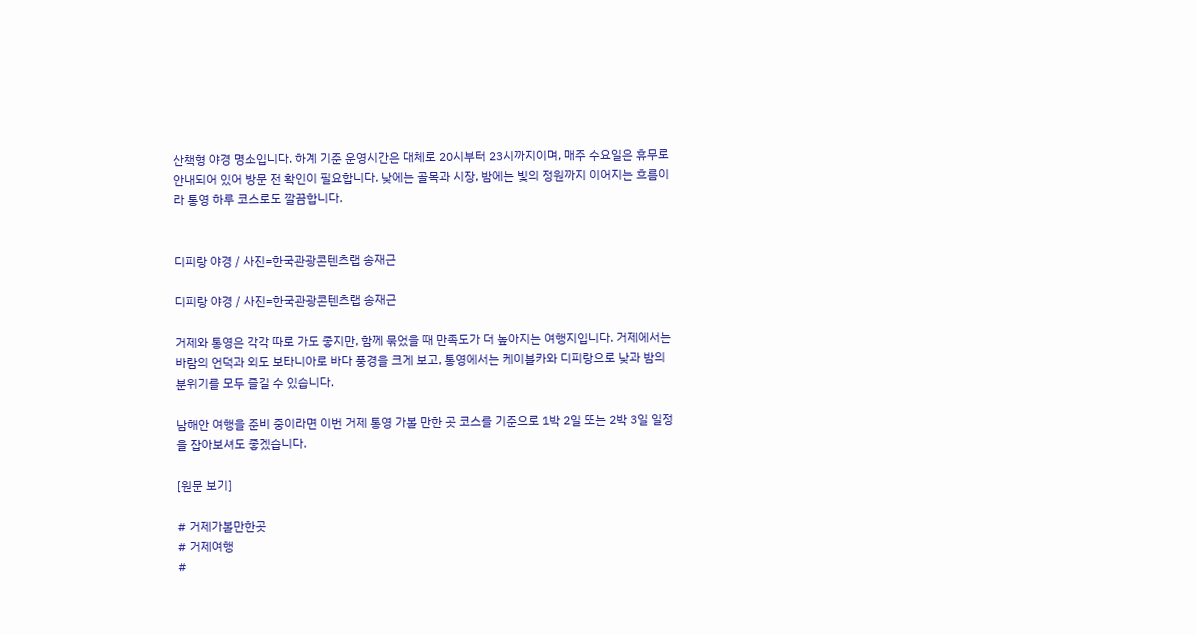산책형 야경 명소입니다. 하계 기준 운영시간은 대체로 20시부터 23시까지이며, 매주 수요일은 휴무로 안내되어 있어 방문 전 확인이 필요합니다. 낮에는 골목과 시장, 밤에는 빛의 정원까지 이어지는 흐름이라 통영 하루 코스로도 깔끔합니다.


디피랑 야경 / 사진=한국관광콘텐츠랩 송재근

디피랑 야경 / 사진=한국관광콘텐츠랩 송재근

거제와 통영은 각각 따로 가도 좋지만, 함께 묶었을 때 만족도가 더 높아지는 여행지입니다. 거제에서는 바람의 언덕과 외도 보타니아로 바다 풍경을 크게 보고, 통영에서는 케이블카와 디피랑으로 낮과 밤의 분위기를 모두 즐길 수 있습니다.

남해안 여행을 준비 중이라면 이번 거제 통영 가볼 만한 곳 코스를 기준으로 1박 2일 또는 2박 3일 일정을 잡아보셔도 좋겠습니다.

[원문 보기]

# 거제가볼만한곳
# 거제여행
#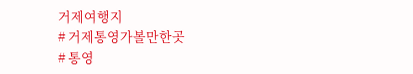거제여행지
# 거제통영가볼만한곳
# 통영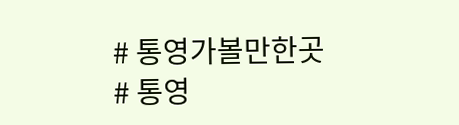# 통영가볼만한곳
# 통영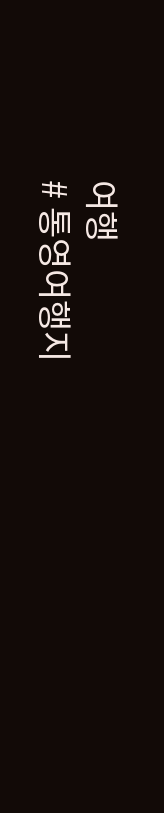여행
# 통영여행지